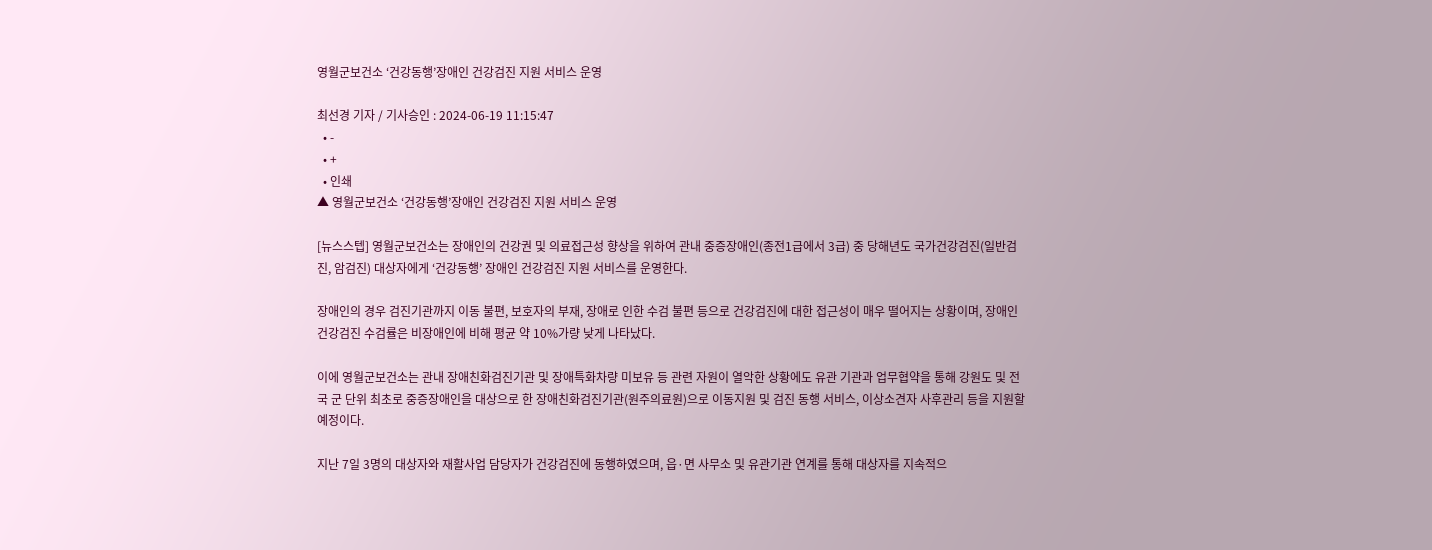영월군보건소 ‘건강동행’장애인 건강검진 지원 서비스 운영

최선경 기자 / 기사승인 : 2024-06-19 11:15:47
  • -
  • +
  • 인쇄
▲ 영월군보건소 ‘건강동행’장애인 건강검진 지원 서비스 운영

[뉴스스텝] 영월군보건소는 장애인의 건강권 및 의료접근성 향상을 위하여 관내 중증장애인(종전1급에서 3급) 중 당해년도 국가건강검진(일반검진, 암검진) 대상자에게 ‘건강동행’ 장애인 건강검진 지원 서비스를 운영한다.

장애인의 경우 검진기관까지 이동 불편, 보호자의 부재, 장애로 인한 수검 불편 등으로 건강검진에 대한 접근성이 매우 떨어지는 상황이며, 장애인 건강검진 수검률은 비장애인에 비해 평균 약 10%가량 낮게 나타났다.

이에 영월군보건소는 관내 장애친화검진기관 및 장애특화차량 미보유 등 관련 자원이 열악한 상황에도 유관 기관과 업무협약을 통해 강원도 및 전국 군 단위 최초로 중증장애인을 대상으로 한 장애친화검진기관(원주의료원)으로 이동지원 및 검진 동행 서비스, 이상소견자 사후관리 등을 지원할 예정이다.

지난 7일 3명의 대상자와 재활사업 담당자가 건강검진에 동행하였으며, 읍·면 사무소 및 유관기관 연계를 통해 대상자를 지속적으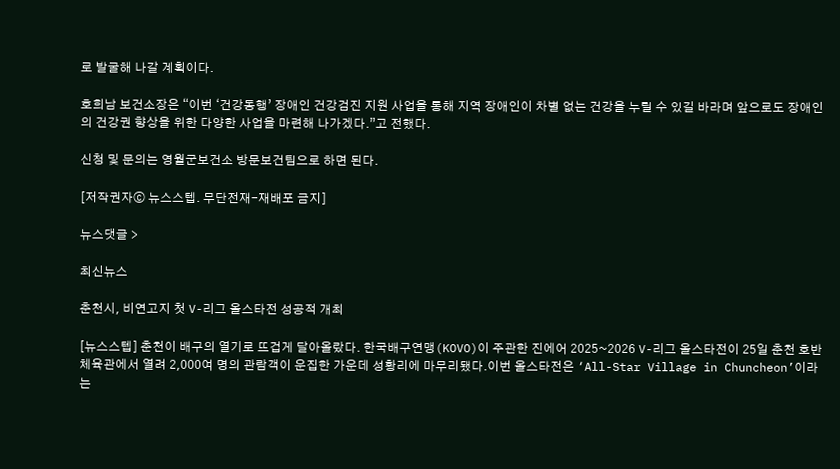로 발굴해 나갈 계획이다.

호희남 보건소장은 “이번 ‘건강동행’ 장애인 건강검진 지원 사업을 통해 지역 장애인이 차별 없는 건강을 누릴 수 있길 바라며 앞으로도 장애인의 건강권 향상을 위한 다양한 사업을 마련해 나가겠다.”고 전했다.

신청 및 문의는 영월군보건소 방문보건팀으로 하면 된다.

[저작권자ⓒ 뉴스스텝. 무단전재-재배포 금지]

뉴스댓글 >

최신뉴스

춘천시, 비연고지 첫 V-리그 올스타전 성공적 개최

[뉴스스텝] 춘천이 배구의 열기로 뜨겁게 달아올랐다. 한국배구연맹(KOVO)이 주관한 진에어 2025~2026 V-리그 올스타전이 25일 춘천 호반체육관에서 열려 2,000여 명의 관람객이 운집한 가운데 성황리에 마무리됐다.이번 올스타전은 ‘All-Star Village in Chuncheon’이라는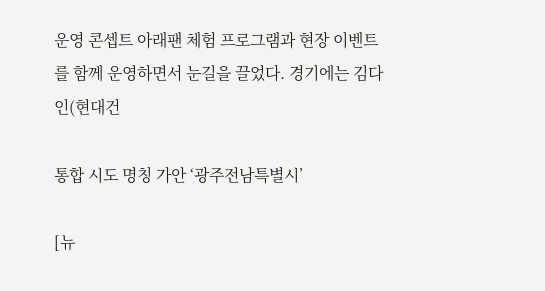운영 콘셉트 아래팬 체험 프로그램과 현장 이벤트를 함께 운영하면서 눈길을 끌었다. 경기에는 김다인(현대건

통합 시도 명칭 가안 ‘광주전남특별시’

[뉴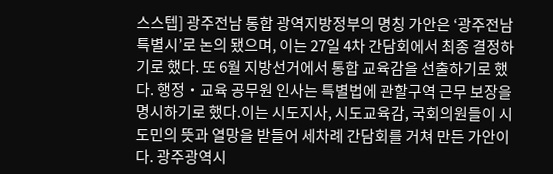스스텝] 광주전남 통합 광역지방정부의 명칭 가안은 ‘광주전남특별시’로 논의 됐으며, 이는 27일 4차 간담회에서 최종 결정하기로 했다. 또 6월 지방선거에서 통합 교육감을 선출하기로 했다. 행정‧교육 공무원 인사는 특별법에 관할구역 근무 보장을 명시하기로 했다.이는 시도지사, 시도교육감, 국회의원들이 시도민의 뜻과 열망을 받들어 세차례 간담회를 거쳐 만든 가안이다. 광주광역시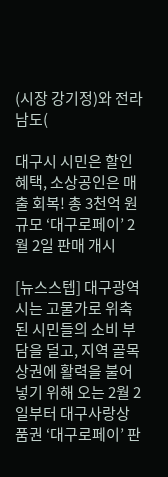(시장 강기정)와 전라남도(

대구시 시민은 할인 혜택, 소상공인은 매출 회복! 총 3천억 원 규모 ‘대구로페이’ 2월 2일 판매 개시

[뉴스스텝] 대구광역시는 고물가로 위축된 시민들의 소비 부담을 덜고, 지역 골목상권에 활력을 불어넣기 위해 오는 2월 2일부터 대구사랑상품권 ‘대구로페이’ 판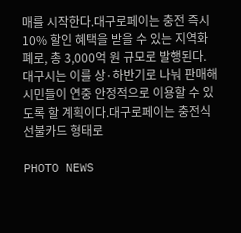매를 시작한다.대구로페이는 충전 즉시 10% 할인 혜택을 받을 수 있는 지역화폐로, 총 3,000억 원 규모로 발행된다. 대구시는 이를 상·하반기로 나눠 판매해 시민들이 연중 안정적으로 이용할 수 있도록 할 계획이다.대구로페이는 충전식 선불카드 형태로

PHOTO NEWS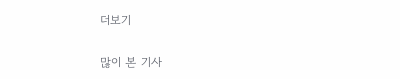더보기

많이 본 기사